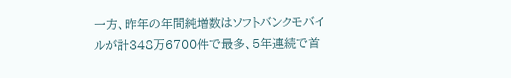一方、昨年の年間純増数はソフトバンクモバイルが計348万6700件で最多、5年連続で首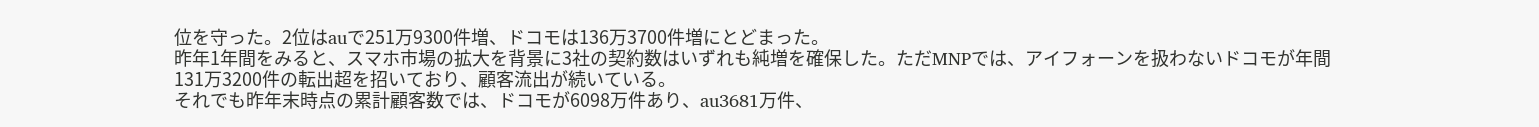位を守った。2位はauで251万9300件増、ドコモは136万3700件増にとどまった。
昨年1年間をみると、スマホ市場の拡大を背景に3社の契約数はいずれも純増を確保した。ただMNPでは、アイフォーンを扱わないドコモが年間131万3200件の転出超を招いており、顧客流出が続いている。
それでも昨年末時点の累計顧客数では、ドコモが6098万件あり、au3681万件、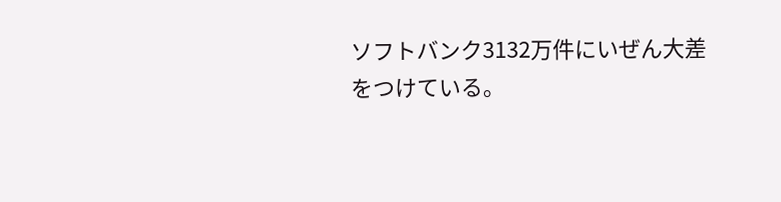ソフトバンク3132万件にいぜん大差をつけている。